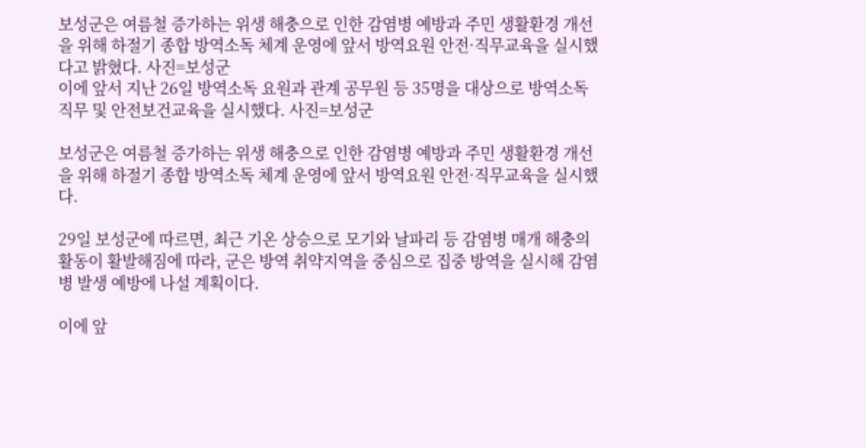보성군은 여름철 증가하는 위생 해충으로 인한 감염병 예방과 주민 생활환경 개선을 위해 하절기 종합 방역소독 체계 운영에 앞서 방역요원 안전·직무교육을 실시했다고 밝혔다. 사진=보성군
이에 앞서 지난 26일 방역소독 요원과 관계 공무원 등 35명을 대상으로 방역소독 직무 및 안전보건교육을 실시했다. 사진=보성군

보성군은 여름철 증가하는 위생 해충으로 인한 감염병 예방과 주민 생활환경 개선을 위해 하절기 종합 방역소독 체계 운영에 앞서 방역요원 안전·직무교육을 실시했다.

29일 보성군에 따르면, 최근 기온 상승으로 모기와 날파리 등 감염병 매개 해충의 활동이 활발해짐에 따라, 군은 방역 취약지역을 중심으로 집중 방역을 실시해 감염병 발생 예방에 나설 계획이다.

이에 앞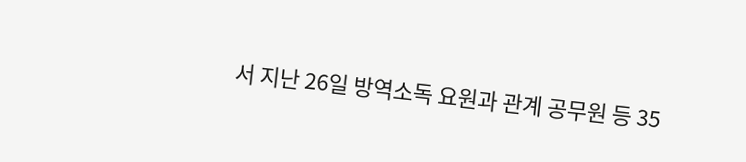서 지난 26일 방역소독 요원과 관계 공무원 등 35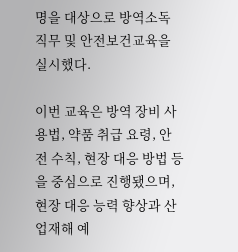명을 대상으로 방역소독 직무 및 안전보건교육을 실시했다.

이번 교육은 방역 장비 사용법, 약품 취급 요령, 안전 수칙, 현장 대응 방법 등을 중심으로 진행됐으며, 현장 대응 능력 향상과 산업재해 예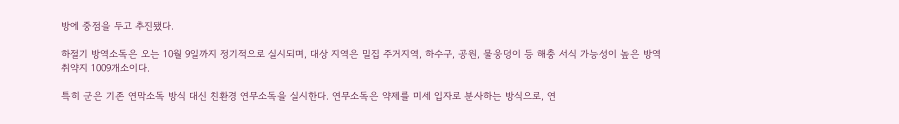방에 중점을 두고 추진됐다.

하절기 방역소독은 오는 10월 9일까지 정기적으로 실시되며, 대상 지역은 밀집 주거지역, 하수구, 공원, 물웅덩이 등 해충 서식 가능성이 높은 방역 취약지 1009개소이다.

특히 군은 기존 연막소독 방식 대신 친환경 연무소독을 실시한다. 연무소독은 약제를 미세 입자로 분사하는 방식으로, 연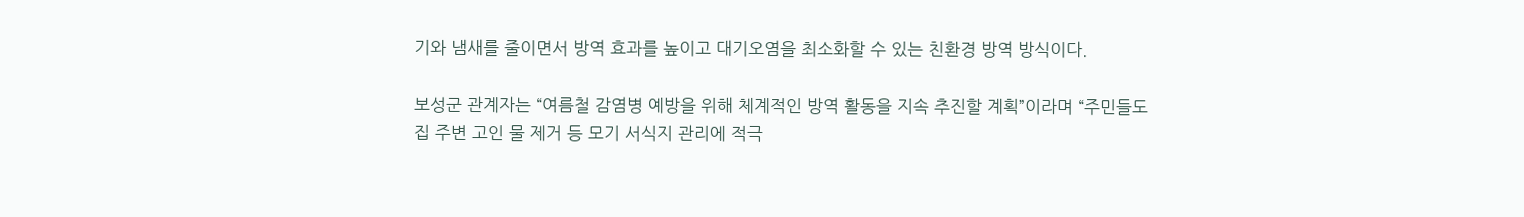기와 냄새를 줄이면서 방역 효과를 높이고 대기오염을 최소화할 수 있는 친환경 방역 방식이다.

보성군 관계자는 “여름철 감염병 예방을 위해 체계적인 방역 활동을 지속 추진할 계획”이라며 “주민들도 집 주변 고인 물 제거 등 모기 서식지 관리에 적극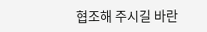협조해 주시길 바란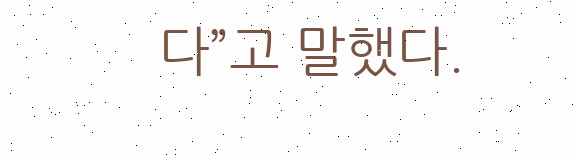다”고 말했다.